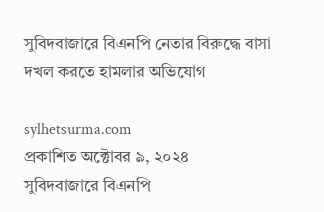সুবিদবাজারে বিএনপি নেতার বিরুদ্ধে বাসা দখল করতে হামলার অভিযোগ

sylhetsurma.com
প্রকাশিত অক্টোবর ৯, ২০২৪
সুবিদবাজারে বিএনপি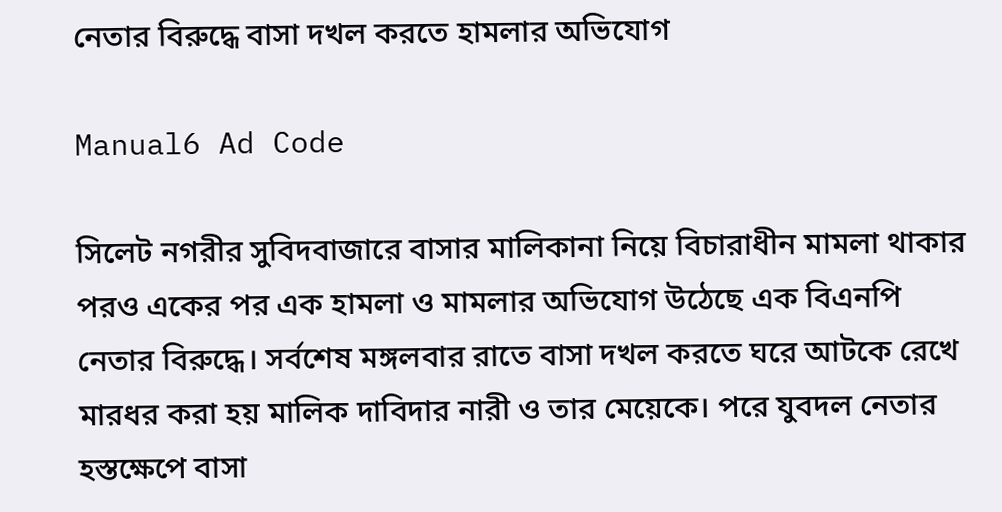নেতার বিরুদ্ধে বাসা দখল করতে হামলার অভিযোগ

Manual6 Ad Code

সিলেট নগরীর সুবিদবাজারে বাসার মালিকানা নিয়ে বিচারাধীন মামলা থাকার পরও একের পর এক হামলা ও মামলার অভিযোগ উঠেছে এক বিএনপি নেতার বিরুদ্ধে। সর্বশেষ মঙ্গলবার রাতে বাসা দখল করতে ঘরে আটকে রেখে মারধর করা হয় মালিক দাবিদার নারী ও তার মেয়েকে। পরে যুবদল নেতার হস্তক্ষেপে বাসা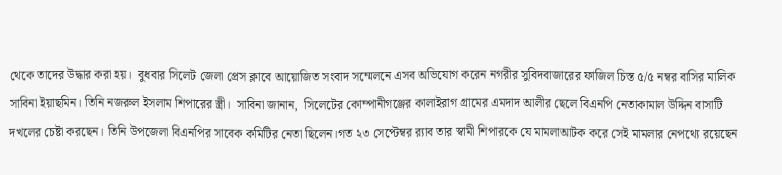থেকে তাদের উদ্ধার করা হয়।  বুধবার সিলেট জেলা প্রেস ক্লাবে আয়োজিত সংবাদ সম্মেলনে এসব অভিযোগ করেন নগরীর সুবিদবাজারের ফাজিল চিস্ত ৫/৫ নম্বর বাসির মালিক সাবিনা ইয়াছমিন। তিনি নজরুল ইসলাম শিপারের স্ত্রী।  সাবিনা জানান,  সিলেটের কোম্পানীগঞ্জের কালাইরাগ গ্রামের এমদাদ আলীর ছেলে বিএনপি নেতাকামাল উদ্দিন বাসাটি দখলের চেষ্টা করছেন। তিনি উপজেলা বিএনপির সাবেক কমিটির নেতা ছিলেন।গত ২৩ সেপ্টেম্বর র‌্যাব তার স্বামী শিপারকে যে মামলাআটক করে সেই মামলার নেপথ্যে রয়েছেন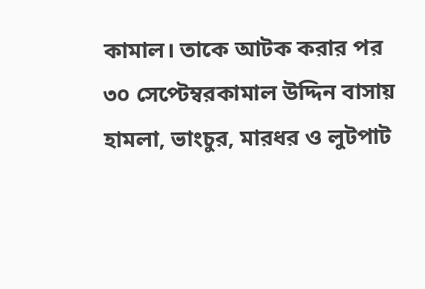কামাল। তাকে আটক করার পর ৩০ সেপ্টেম্বরকামাল উদ্দিন বাসায় হামলা, ভাংচুর, মারধর ও লুটপাট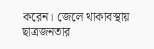করেন। জেলে থাকাবস্থায় ছাত্রজনতার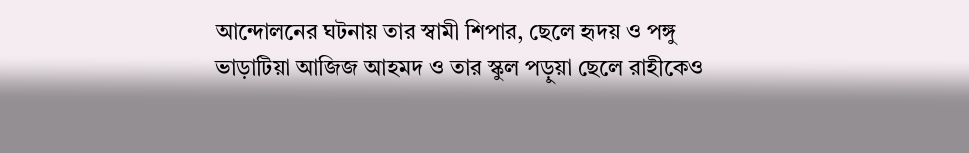আন্দোলনের ঘটনায় তার স্বামী শিপার, ছেলে হৃদয় ও পঙ্গু ভাড়াটিয়া আজিজ আহমদ ও তার স্কুল পড়ুয়া ছেলে রাহীকেও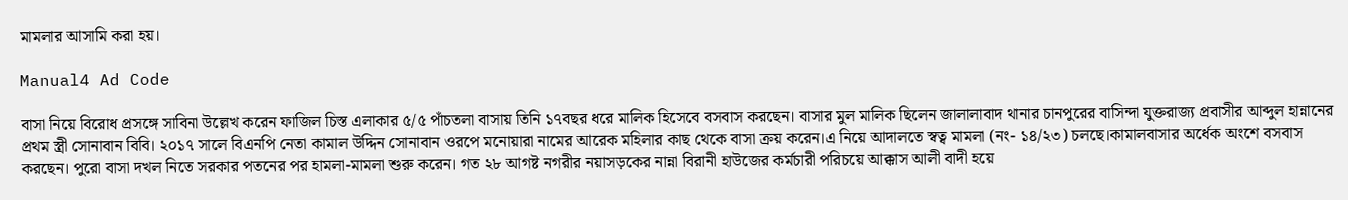মামলার আসামি করা হয়।

Manual4 Ad Code

বাসা নিয়ে বিরোধ প্রসঙ্গে সাবিনা উল্লেখ করেন ফাজিল চিস্ত এলাকার ৫/৫ পাঁচতলা বাসায় তিনি ১৭বছর ধরে মালিক হিসেবে বসবাস করছেন। বাসার মুল মালিক ছিলেন জালালাবাদ থানার চানপুরের বাসিন্দা যুক্তরাজ্য প্রবাসীর আব্দুল হান্নানের প্রথম স্ত্রী সোনাবান বিবি। ২০১৭ সালে বিএনপি নেতা কামাল উদ্দিন সোনাবান ওরপে মনোয়ারা নামের আরেক মহিলার কাছ থেকে বাসা ক্রয় করেন।এ নিয়ে আদালতে স্বত্ব মামলা (নং- ১৪/২৩) চলছে।কামালবাসার অর্ধেক অংশে বসবাস করছেন। পুরো বাসা দখল নিতে সরকার পতনের পর হামলা-মামলা শুরু করেন। গত ২৮ আগষ্ট নগরীর নয়াসড়কের নান্না বিরানী হাউজের কর্মচারী পরিচয়ে আক্কাস আলী বাদী হয়ে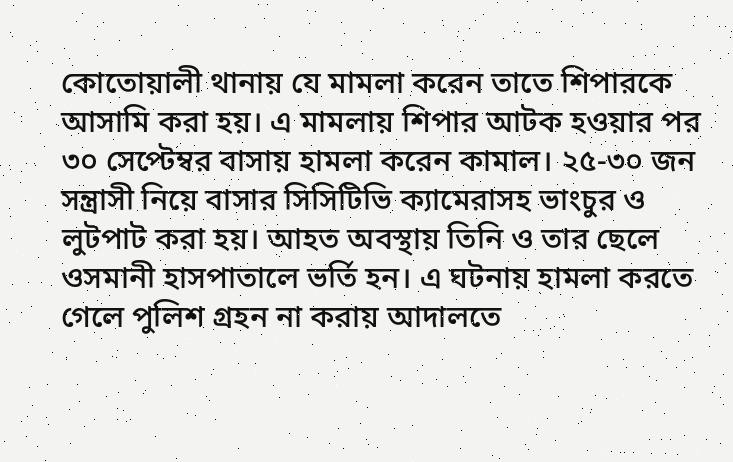কোতোয়ালী থানায় যে মামলা করেন তাতে শিপারকে আসামি করা হয়। এ মামলায় শিপার আটক হওয়ার পর ৩০ সেপ্টেম্বর বাসায় হামলা করেন কামাল। ২৫-৩০ জন সন্ত্রাসী নিয়ে বাসার সিসিটিভি ক্যামেরাসহ ভাংচুর ও লুটপাট করা হয়। আহত অবস্থায় তিনি ও তার ছেলে ওসমানী হাসপাতালে ভর্তি হন। এ ঘটনায় হামলা করতে গেলে পুলিশ গ্রহন না করায় আদালতে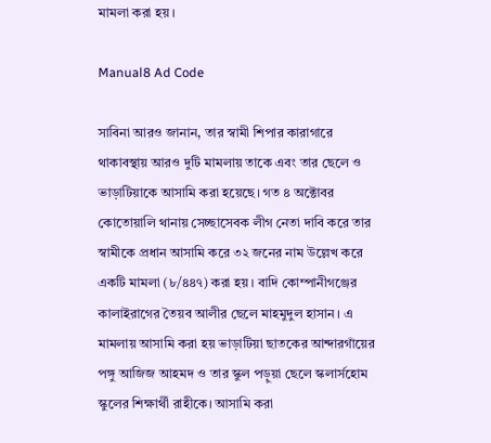মামলা করা হয়।

Manual8 Ad Code

সাবিনা আরও জানান, তার স্বামী শিপার কারাগারে থাকাবস্থায় আরও দুটি মামলায় তাকে এবং তার ছেলে ও ভাড়াটিয়াকে আসামি করা হয়েছে। গত ৪ অক্টোবর কোতোয়ালি থানায় সেচ্ছাসেবক লীগ নেতা দাবি করে তার স্বামীকে প্রধান আসামি করে ৩২ জনের নাম উল্লেখ করে একটি মামলা (৮/৪৪৭) করা হয়। বাদি কোম্পানীগঞ্জের কালাইরাগের তৈয়ব আলীর ছেলে মাহমুদুল হাসান। এ মামলায় আসামি করা হয় ভাড়াটিয়া ছাতকের আন্দারগাঁয়ের পঙ্গু আজিজ আহমদ ও তার স্কুল পড়ুয়া ছেলে স্কলার্সহোম স্কুলের শিক্ষার্থী রাহীকে। আসামি করা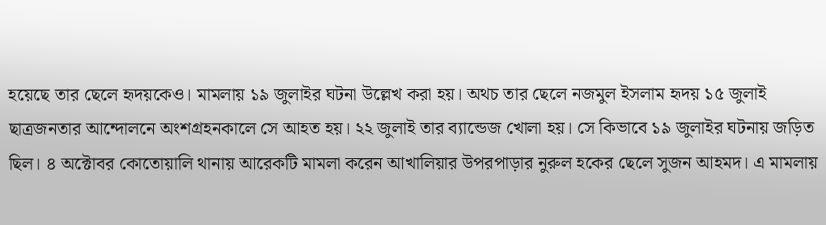হয়েছে তার ছেলে হৃদয়কেও। মামলায় ১৯ জুলাইর ঘটনা উল্লেখ করা হয়। অথচ তার ছেলে নজমুল ইসলাম হৃদয় ১৫ জুলাই ছাত্রজনতার আন্দোলনে অংশগ্রহনকালে সে আহত হয়। ২২ জুলাই তার ব্যান্ডেজ খোলা হয়। সে কিভাবে ১৯ জুলাইর ঘটনায় জড়িত ছিল। ৪ অক্টোবর কোতোয়ালি থানায় আরেকটি মামলা করেন আখালিয়ার উপরপাড়ার নুরুল হকের ছেলে সুজন আহমদ। এ মামলায়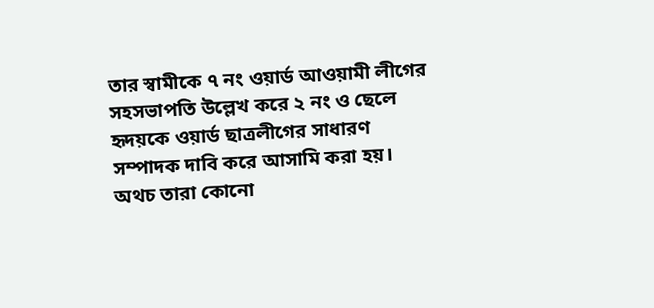তার স্বামীকে ৭ নং ওয়ার্ড আওয়ামী লীগের সহসভাপতি উল্লেখ করে ২ নং ও ছেলে হৃদয়কে ওয়ার্ড ছাত্রলীগের সাধারণ সম্পাদক দাবি করে আসামি করা হয়। অথচ তারা কোনো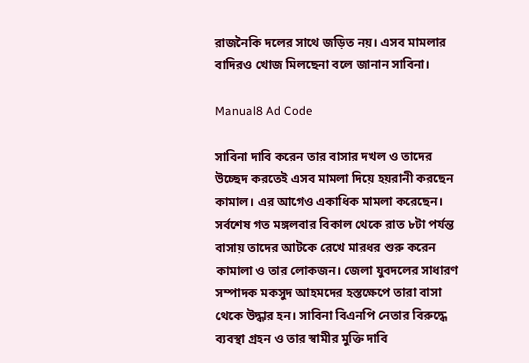রাজনৈকি দলের সাথে জড়িত নয়। এসব মামলার বাদিরও খোজ মিলছেনা বলে জানান সাবিনা।

Manual8 Ad Code

সাবিনা দাবি করেন তার বাসার দখল ও তাদের উচ্ছেদ করতেই এসব মামলা দিয়ে হয়রানী করছেন কামাল। এর আগেও একাধিক মামলা করেছেন। সর্বশেষ গত মঙ্গলবার বিকাল থেকে রাত ৮টা পর্যন্ত বাসায় তাদের আটকে রেখে মারধর শুরু করেন কামালা ও তার লোকজন। জেলা যুবদলের সাধারণ সম্পাদক মকসুদ আহমদের হস্তক্ষেপে তারা বাসা থেকে উদ্ধার হন। সাবিনা বিএনপি নেতার বিরুদ্ধে ব্যবস্থা গ্রহন ও তার স্বামীর মুক্তি দাবি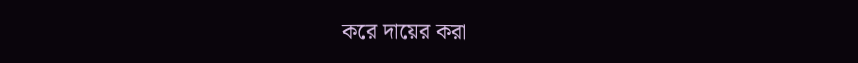করে দায়ের করা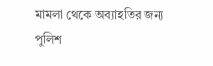মামলা থেকে অব্যাহতির জন্য পুলিশ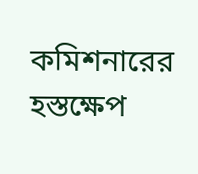কমিশনারের হস্তক্ষেপ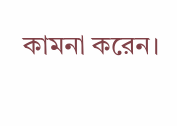কামনা করেন।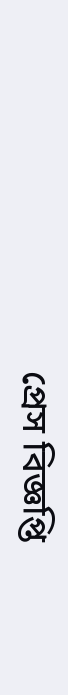প্রেস বিজ্ঞপ্তি